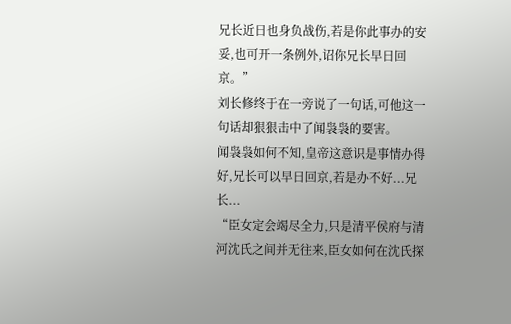兄长近日也身负战伤,若是你此事办的安妥,也可开一条例外,诏你兄长早日回京。”
刘长修终于在一旁说了一句话,可他这一句话却狠狠击中了闻袅袅的要害。
闻袅袅如何不知,皇帝这意识是事情办得好,兄长可以早日回京,若是办不好...兄长...
“臣女定会竭尽全力,只是清平侯府与清河沈氏之间并无往来,臣女如何在沈氏探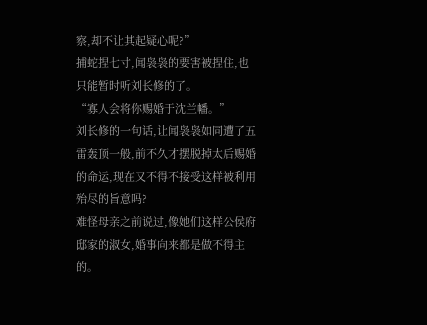察,却不让其起疑心呢?”
捕蛇捏七寸,闻袅袅的要害被捏住,也只能暂时听刘长修的了。
“寡人会将你赐婚于沈兰幡。”
刘长修的一句话,让闻袅袅如同遭了五雷轰顶一般,前不久才摆脱掉太后赐婚的命运,现在又不得不接受这样被利用殆尽的旨意吗?
难怪母亲之前说过,像她们这样公侯府邸家的淑女,婚事向来都是做不得主的。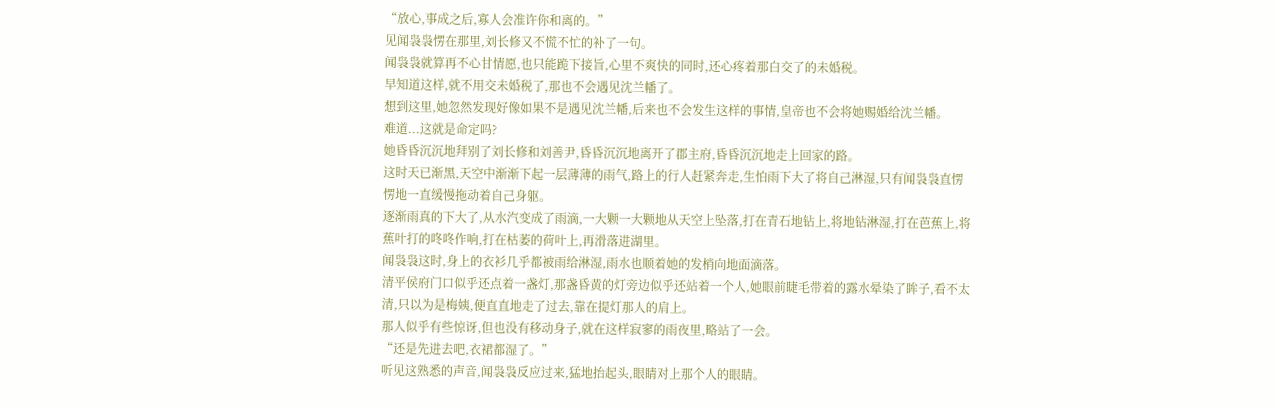“放心,事成之后,寡人会准许你和离的。”
见闻袅袅愣在那里,刘长修又不慌不忙的补了一句。
闻袅袅就算再不心甘情愿,也只能跪下接旨,心里不爽快的同时,还心疼着那白交了的未婚税。
早知道这样,就不用交未婚税了,那也不会遇见沈兰幡了。
想到这里,她忽然发现好像如果不是遇见沈兰幡,后来也不会发生这样的事情,皇帝也不会将她赐婚给沈兰幡。
难道...这就是命定吗?
她昏昏沉沉地拜别了刘长修和刘善尹,昏昏沉沉地离开了郡主府,昏昏沉沉地走上回家的路。
这时天已渐黑,天空中渐渐下起一层薄薄的雨气,路上的行人赶紧奔走,生怕雨下大了将自己淋湿,只有闻袅袅直愣愣地一直缓慢拖动着自己身躯。
逐渐雨真的下大了,从水汽变成了雨滴,一大颗一大颗地从天空上坠落,打在青石地钻上,将地钻淋湿,打在芭蕉上,将蕉叶打的咚咚作响,打在枯萎的荷叶上,再滑落进湖里。
闻袅袅这时,身上的衣衫几乎都被雨给淋湿,雨水也顺着她的发梢向地面滴落。
清平侯府门口似乎还点着一盏灯,那盏昏黄的灯旁边似乎还站着一个人,她眼前睫毛带着的露水晕染了眸子,看不太清,只以为是梅姨,便直直地走了过去,靠在提灯那人的肩上。
那人似乎有些惊讶,但也没有移动身子,就在这样寂寥的雨夜里,略站了一会。
“还是先进去吧,衣裙都湿了。”
听见这熟悉的声音,闻袅袅反应过来,猛地抬起头,眼睛对上那个人的眼睛。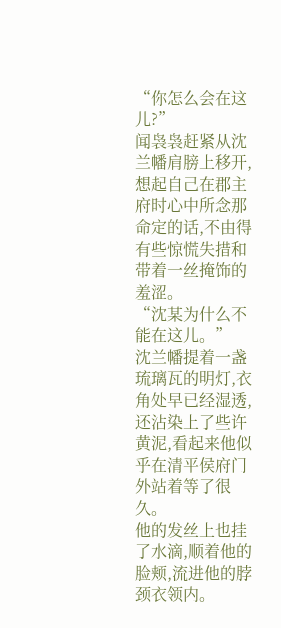“你怎么会在这儿?”
闻袅袅赶紧从沈兰幡肩膀上移开,想起自己在郡主府时心中所念那命定的话,不由得有些惊慌失措和带着一丝掩饰的羞涩。
“沈某为什么不能在这儿。”
沈兰幡提着一盏琉璃瓦的明灯,衣角处早已经湿透,还沾染上了些许黄泥,看起来他似乎在清平侯府门外站着等了很久。
他的发丝上也挂了水滴,顺着他的脸颊,流进他的脖颈衣领内。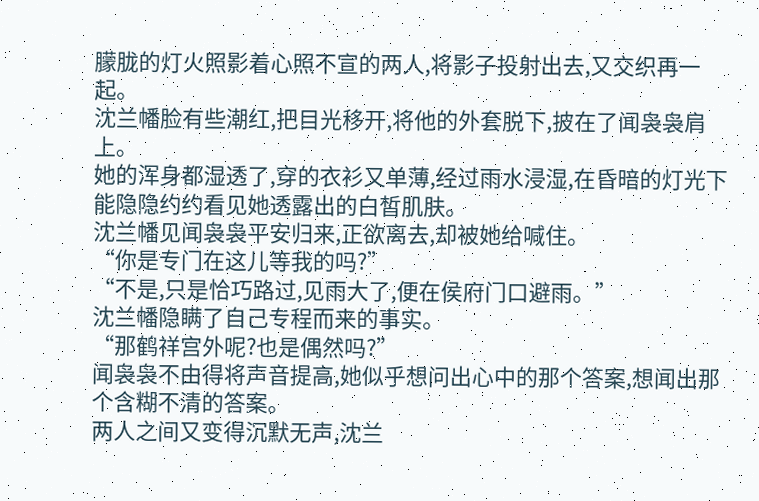朦胧的灯火照影着心照不宣的两人,将影子投射出去,又交织再一起。
沈兰幡脸有些潮红,把目光移开,将他的外套脱下,披在了闻袅袅肩上。
她的浑身都湿透了,穿的衣衫又单薄,经过雨水浸湿,在昏暗的灯光下能隐隐约约看见她透露出的白皙肌肤。
沈兰幡见闻袅袅平安归来,正欲离去,却被她给喊住。
“你是专门在这儿等我的吗?”
“不是,只是恰巧路过,见雨大了,便在侯府门口避雨。”
沈兰幡隐瞒了自己专程而来的事实。
“那鹤祥宫外呢?也是偶然吗?”
闻袅袅不由得将声音提高,她似乎想问出心中的那个答案,想闻出那个含糊不清的答案。
两人之间又变得沉默无声,沈兰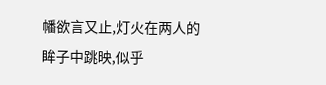幡欲言又止,灯火在两人的眸子中跳映,似乎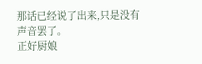那话已经说了出来,只是没有声音罢了。
正好厨娘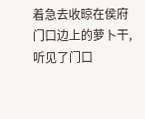着急去收晾在侯府门口边上的萝卜干,听见了门口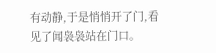有动静,于是悄悄开了门,看见了闻袅袅站在门口。